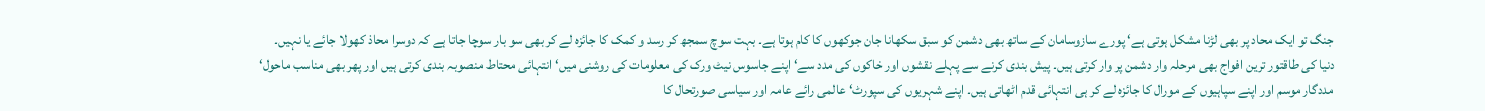جنگ تو ایک محاد پر بھی لڑنا مشکل ہوتی ہے‘ پورے سازوسامان کے ساتھ بھی دشمن کو سبق سکھانا جان جوکھوں کا کام ہوتا ہے۔ بہت سوچ سمجھ کر رسد و کمک کا جائزہ لے کر بھی سو بار سوچا جاتا ہے کہ دوسرا محاذ کھولا جائے یا نہیں۔ دنیا کی طاقتور ترین افواج بھی مرحلہ وار دشمن پر وار کرتی ہیں۔ پیش بندی کرنے سے پہلے نقشوں اور خاکوں کی مدد سے‘ اپنے جاسوس نیٹ ورک کی معلومات کی روشنی میں‘ انتہائی محتاط منصوبہ بندی کرتی ہیں اور پھر بھی مناسب ماحول‘ مددگار موسم اور اپنے سپاہیوں کے مورال کا جائزہ لے کر ہی انتہائی قدم اٹھاتی ہیں۔ اپنے شہریوں کی سپورٹ‘ عالمی رائے عامہ اور سیاسی صورتحال کا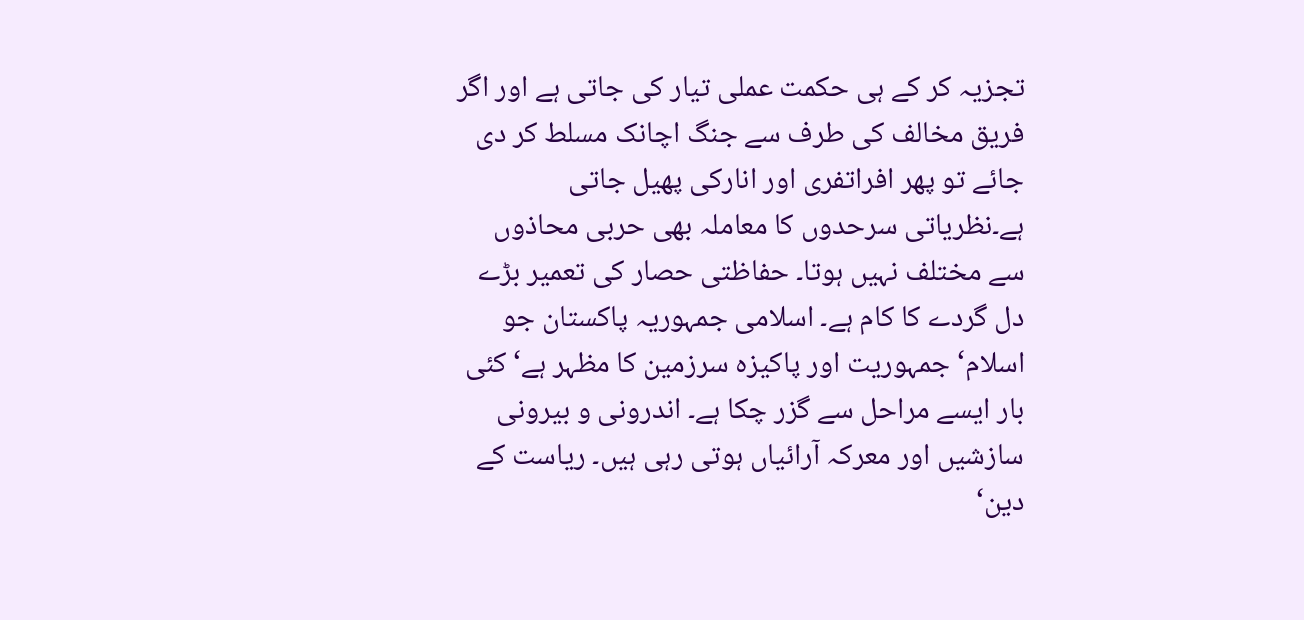تجزیہ کر کے ہی حکمت عملی تیار کی جاتی ہے اور اگر فریق مخالف کی طرف سے جنگ اچانک مسلط کر دی جائے تو پھر افراتفری اور انارکی پھیل جاتی ہے۔نظریاتی سرحدوں کا معاملہ بھی حربی محاذوں سے مختلف نہیں ہوتا۔ حفاظتی حصار کی تعمیر بڑے دل گردے کا کام ہے۔ اسلامی جمہوریہ پاکستان جو اسلام‘ جمہوریت اور پاکیزہ سرزمین کا مظہر ہے‘ کئی بار ایسے مراحل سے گزر چکا ہے۔ اندرونی و بیرونی سازشیں اور معرکہ آرائیاں ہوتی رہی ہیں۔ ریاست کے دین‘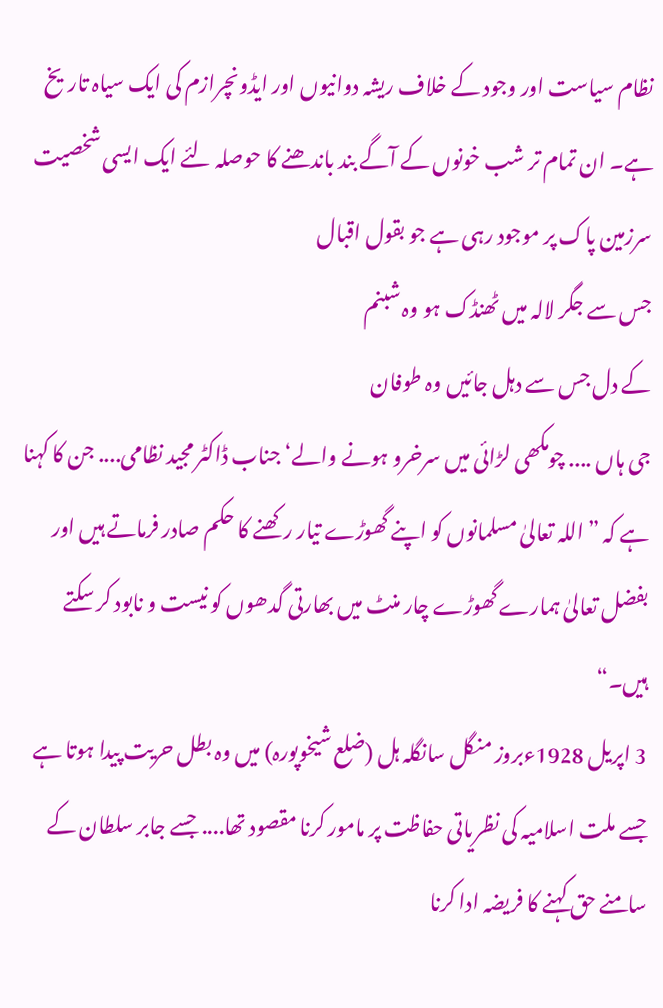نظام سیاست اور وجود کے خلاف ریشہ دوانیوں اور ایڈونچرازم کی ایک سیاہ تاریخ ہے۔ ان تمام تر شب خونوں کے آگے بند باندھنے کا حوصلہ لئے ایک ایسی شخصیت سرزمین پاک پر موجود رہی ہے جو بقول اقبال
جس سے جگر لالہ میں ٹھنڈک ہو وہ شبنم
کے دل جس سے دہل جائیں وہ طوفان
جی ہاں .... چومکھی لڑائی میں سرخرو ہونے والے‘ جناب ڈاکٹر مجید نظامی.... جن کا کہنا ہے کہ ”اللہ تعالیٰ مسلمانوں کو اپنے گھوڑے تیار رکھنے کا حکم صادر فرماتے ہیں اور بفضل تعالیٰ ہمارے گھوڑے چار منٹ میں بھارتی گدھوں کو نیست و نابود کر سکتے ہیں۔“
3 اپریل 1928ءبروز منگل سانگلہ ہل (ضلع شیخوپورہ) میں وہ بطل حریت پیدا ہوتا ہے جسے ملت اسلامیہ کی نظریاتی حفاظت پر مامور کرنا مقصود تھا.... جسے جابر سلطان کے سامنے حق کہنے کا فریضہ ادا کرنا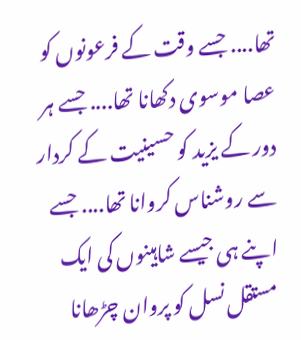تھا.... جسے وقت کے فرعونوں کو عصا موسوی دکھانا تھا.... جسے ہر دور کے یزید کو حسینیت کے کردار سے روشناس کروانا تھا.... جسے اپنے ہی جیسے شاہینوں کی ایک مستقل نسل کو پروان چڑھانا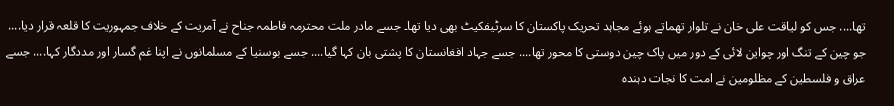تھا.... جس کو لیاقت علی خان نے تلوار تھماتے ہوئے مجاہد تحریک پاکستان کا سرٹیفکیٹ بھی دیا تھا۔ جسے مادر ملت محترمہ فاطمہ جناح نے آمریت کے خلاف جمہوریت کا قلعہ قرار دیا.... جو چین کے تنگ اور چواین لائی کے دور میں پاک چین دوستی کا محور تھا.... جسے جہاد افغانستان کا پشتی بان کہا گیا.... جسے بوسنیا کے مسلمانوں نے اپنا غم گسار اور مددگار کہا.... جسے عراق و فلسطین کے مظلومین نے امت کا نجات دہندہ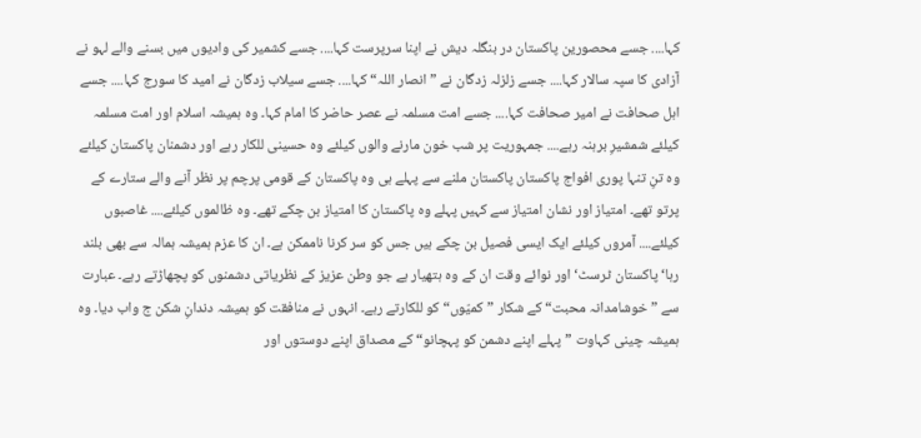کہا.... جسے محصورین پاکستان در بنگلہ دیش نے اپنا سرپرست کہا.... جسے کشمیر کی وادیوں میں بسنے والے لہو نے آزادی کا سپہ سالار کہا.... جسے زلزلہ زدگان نے ”انصار اللہ“ کہا.... جسے سیلاب زدگان نے امید کا سورج کہا.... جسے اہل صحافت نے امیر صحافت کہا.... جسے امت مسلمہ نے عصر حاضر کا امام کہا۔ وہ ہمیشہ اسلام اور امت مسلمہ کیلئے شمشیرِ برہنہ رہے.... جمہوریت پر شب خون مارنے والوں کیلئے وہ حسینی للکار رہے اور دشمنان پاکستان کیلئے وہ تنِ تنہا پوری افواج پاکستان پاکستان ملنے سے پہلے ہی وہ پاکستان کے قومی پرچم پر نظر آنے والے ستارے کے پرتو تھے۔ امتیاز اور نشان امتیاز سے کہیں پہلے وہ پاکستان کا امتیاز بن چکے تھے۔ وہ ظالموں کیلئے.... غاصبوں کیلئے.... آمروں کیلئے ایک ایسی فصیل بن چکے ہیں جس کو سر کرنا ناممکن ہے۔ ان کا عزم ہمیشہ ہمالہ سے بھی بلند رہا‘ پاکستان ٹرسٹ‘ اور نوائے وقت ان کے وہ ہتھیار ہے جو وطن عزیز کے نظریاتی دشمنوں کو پچھاڑتے رہے۔ عبارت سے ”خوشامدانہ محبت“ کے شکار ”کمیّوں“ کو للکارتے رہے۔ انہوں نے منافقت کو ہمیشہ دندانِ شکن ج واب دیا۔ وہ ہمیشہ چینی کہاوت ”پہلے اپنے دشمن کو پہچانو“ کے مصداق اپنے دوستوں اور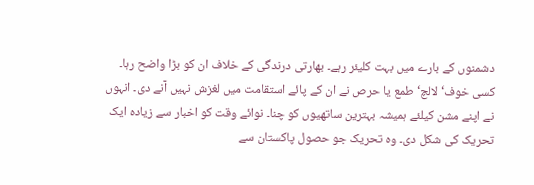دشمنوں کے بارے میں بہت کلیئر رہے۔ بھارتی درندگی کے خلاف ان کو بڑا واضح رہا۔ کسی خوف‘ لالچ‘ طمع یا حرص نے ان کے پائے استقامت میں لغزش نہیں آنے دی۔ انہوں نے اپنے مشن کیلئے ہمیشہ بہترین ساتھیوں کو چنا۔ نوائے وقت کو اخبار سے زیادہ ایک تحریک کی شکل دی۔ وہ تحریک جو حصول پاکستان سے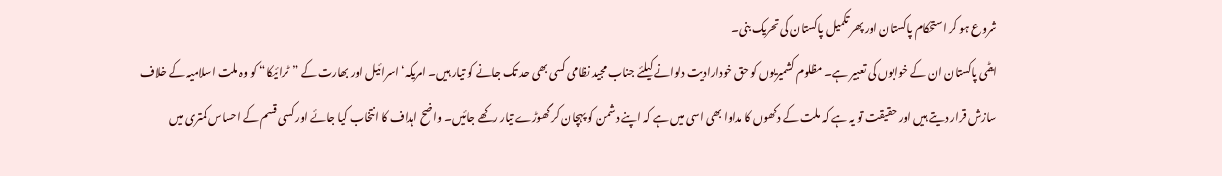شروع ہو کر استحکام پاکستان اور پھر تکمیل پاکستان کی تحریک بنی۔
ایٹمی پاکستان ان کے خوابوں کی تعبیر ہے۔ مظلوم کشمیریوں کو حق خودارادیت دلوانے کیلئے جناب مجید نظامی کسی بھی حد تک جانے کو تیار ہیں۔ امریکہ‘ اسرائیل اور بھارت کے ”ٹرائیکا“ کو وہ ملت اسلامیہ کے خلاف سازش قرار دیتے ہیں اور حقیقت تو یہ ہے کہ ملت کے دکھوں کا مداوا بھی اسی میں ہے کہ اپنے دشمن کو پہچان کر گھوڑے تیار رکھے جائیں۔ واضح اہداف کا انتخاب کیا جائے اور کسی قسم کے احساس کمتری میں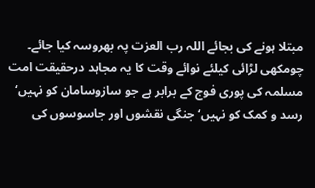مبتلا ہونے کی بجائے اللہ رب العزت پہ بھروسہ کیا جائے۔ چومکھی لڑائی کیلئے نوائے وقت کا یہ مجاہد درحقیقت امت مسلمہ کی پوری فوج کے برابر ہے جو سازوسامان کو نہیں‘ رسد و کمک کو نہیں‘ جنگی نقشوں اور جاسوسوں کی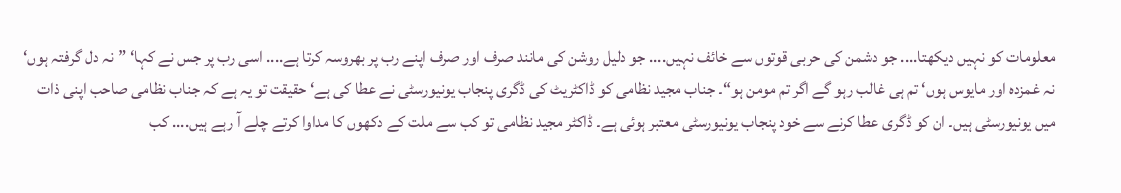معلومات کو نہیں دیکھتا.... جو دشمن کی حربی قوتوں سے خائف نہیں.... جو دلیل روشن کی مانند صرف اور صرف اپنے رب پر بھروسہ کرتا ہے.... اسی رب پر جس نے کہا‘ ”نہ دل گرفتہ ہوں‘ نہ غمزدہ اور مایوس ہوں‘ تم ہی غالب رہو گے اگر تم مومن ہو“۔ جناب مجید نظامی کو ڈاکٹریٹ کی ڈگری پنجاب یونیورسٹی نے عطا کی ہے‘ حقیقت تو یہ ہے کہ جناب نظامی صاحب اپنی ذات میں یونیورسٹی ہیں۔ ان کو ڈگری عطا کرنے سے خود پنجاب یونیورسٹی معتبر ہوئی ہے۔ ڈاکٹر مجید نظامی تو کب سے ملت کے دکھوں کا مداوا کرتے چلے آ رہے ہیں.... کب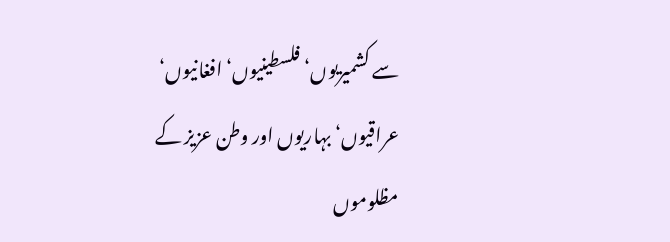سے کشمیریوں‘ فلسطینیوں‘ افغانیوں‘ عراقیوں‘ بہاریوں اور وطن عزیز کے مظلوموں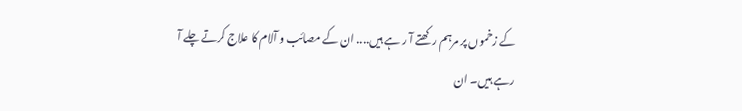کے زخموں پر مرہم رکھتے آ ر ہے ہیں.... ان کے مصائب و آلام کا علاج کرتے چلے آ رہے ہیں۔ ان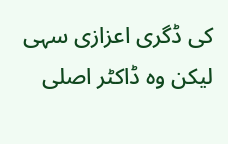کی ڈگری اعزازی سہی لیکن وہ ڈاکٹر اصلی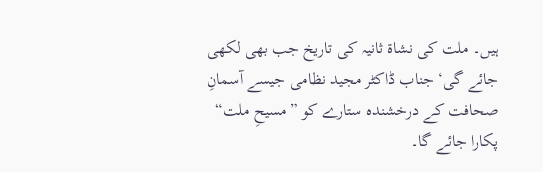ہیں۔ ملت کی نشاة ثانیہ کی تاریخ جب بھی لکھی جائے گی‘ جناب ڈاکٹر مجید نظامی جیسے آسمانِ صحافت کے درخشندہ ستارے کو ”مسیحِ ملت“ پکارا جائے گا۔